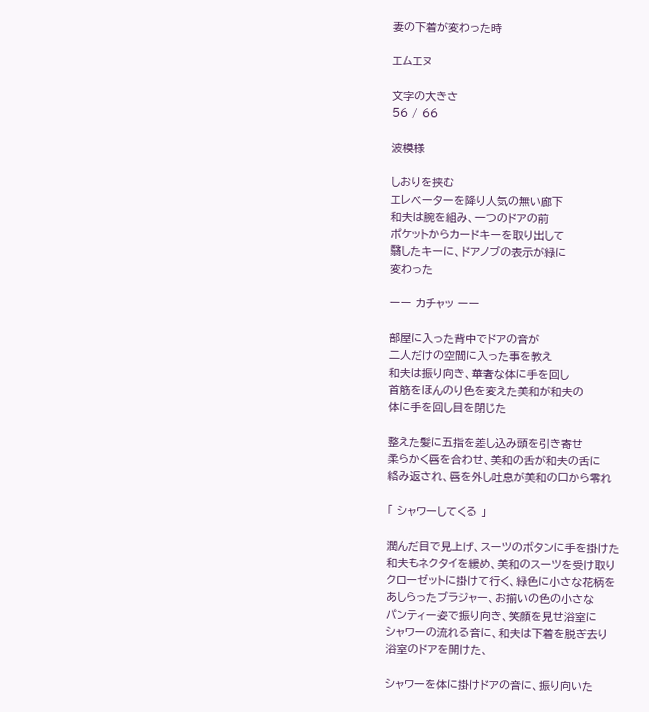妻の下着が変わった時

エムエヌ

文字の大きさ
56 / 66

波模様

しおりを挟む
エレベーターを降り人気の無い廊下
和夫は腕を組み、一つのドアの前
ポケットからカードキーを取り出して
翳したキーに、ドアノブの表示が緑に
変わった

ーー カチャッ ーー

部屋に入った背中でドアの音が
二人だけの空間に入った事を教え
和夫は振り向き、華奢な体に手を回し
首筋をほんのり色を変えた美和が和夫の
体に手を回し目を閉じた

整えた髪に五指を差し込み頭を引き寄せ
柔らかく唇を合わせ、美和の舌が和夫の舌に
絡み返され、唇を外し吐息が美和の口から零れ

「 シャワーしてくる 」

潤んだ目で見上げ、スーツのボタンに手を掛けた
和夫もネクタイを緩め、美和のスーツを受け取り
クローゼットに掛けて行く、緑色に小さな花柄を
あしらったブラジャー、お揃いの色の小さな
パンティー姿で振り向き、笑顔を見せ浴室に
シャワーの流れる音に、和夫は下着を脱ぎ去り
浴室のドアを開けた、

シャワーを体に掛けドアの音に、振り向いた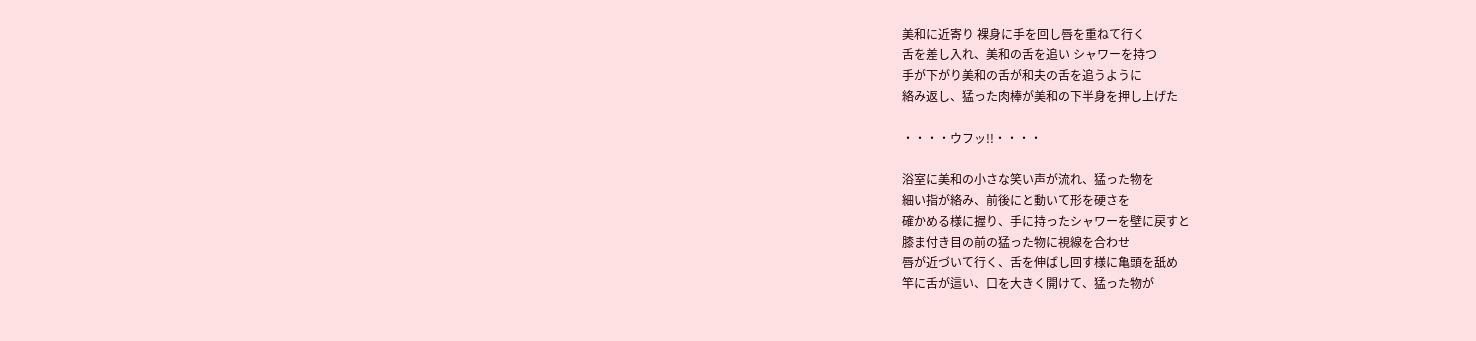美和に近寄り 裸身に手を回し唇を重ねて行く
舌を差し入れ、美和の舌を追い シャワーを持つ
手が下がり美和の舌が和夫の舌を追うように
絡み返し、猛った肉棒が美和の下半身を押し上げた

・・・・ウフッ!!・・・・

浴室に美和の小さな笑い声が流れ、猛った物を
細い指が絡み、前後にと動いて形を硬さを
確かめる様に握り、手に持ったシャワーを壁に戻すと
膝ま付き目の前の猛った物に視線を合わせ
唇が近づいて行く、舌を伸ばし回す様に亀頭を舐め
竿に舌が這い、口を大きく開けて、猛った物が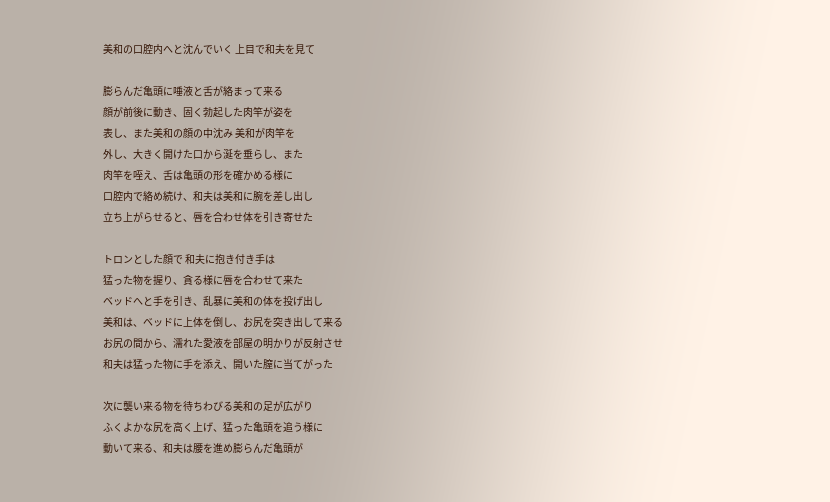美和の口腔内へと沈んでいく 上目で和夫を見て

膨らんだ亀頭に唾液と舌が絡まって来る
顔が前後に動き、固く勃起した肉竿が姿を
表し、また美和の顔の中沈み 美和が肉竿を
外し、大きく開けた口から涎を垂らし、また
肉竿を咥え、舌は亀頭の形を確かめる様に
口腔内で絡め続け、和夫は美和に腕を差し出し
立ち上がらせると、唇を合わせ体を引き寄せた

トロンとした顔で 和夫に抱き付き手は
猛った物を握り、貪る様に唇を合わせて来た
ベッドへと手を引き、乱暴に美和の体を投げ出し
美和は、ベッドに上体を倒し、お尻を突き出して来る
お尻の間から、濡れた愛液を部屋の明かりが反射させ
和夫は猛った物に手を添え、開いた膣に当てがった

次に襲い来る物を待ちわびる美和の足が広がり
ふくよかな尻を高く上げ、猛った亀頭を追う様に
動いて来る、和夫は腰を進め膨らんだ亀頭が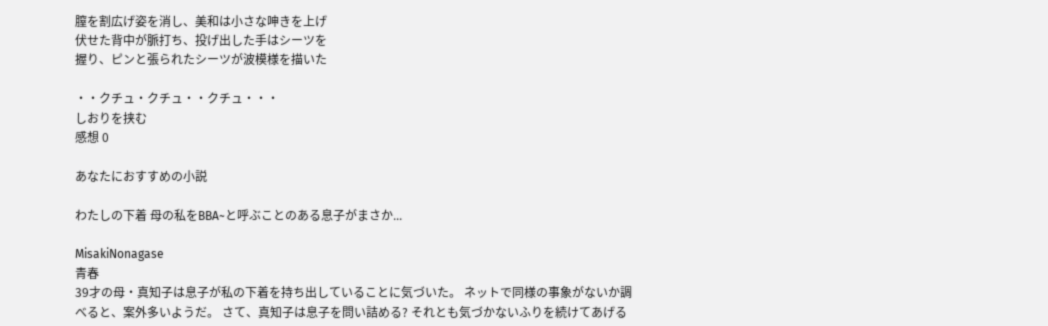膣を割広げ姿を消し、美和は小さな呻きを上げ
伏せた背中が脈打ち、投げ出した手はシーツを
握り、ピンと張られたシーツが波模様を描いた

・・クチュ・クチュ・・クチュ・・・
しおりを挟む
感想 0

あなたにおすすめの小説

わたしの下着 母の私をBBA~と呼ぶことのある息子がまさか...

MisakiNonagase
青春
39才の母・真知子は息子が私の下着を持ち出していることに気づいた。 ネットで同様の事象がないか調べると、案外多いようだ。 さて、真知子は息子を問い詰める? それとも気づかないふりを続けてあげる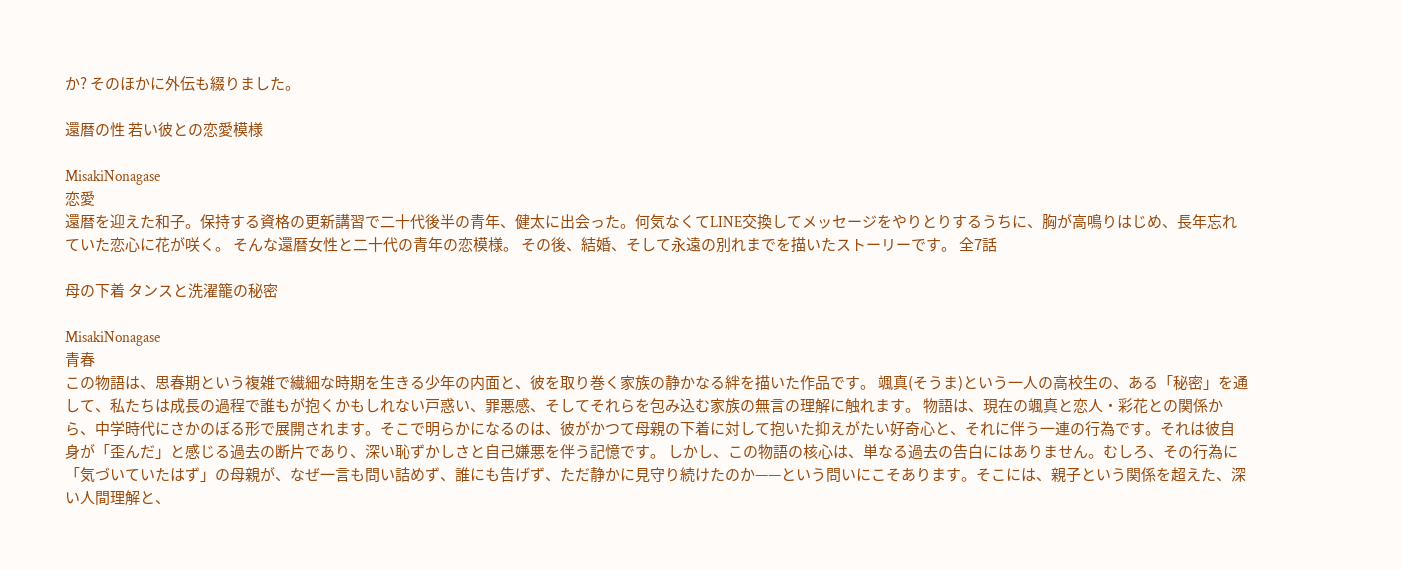か? そのほかに外伝も綴りました。

還暦の性 若い彼との恋愛模様

MisakiNonagase
恋愛
還暦を迎えた和子。保持する資格の更新講習で二十代後半の青年、健太に出会った。何気なくてLINE交換してメッセージをやりとりするうちに、胸が高鳴りはじめ、長年忘れていた恋心に花が咲く。 そんな還暦女性と二十代の青年の恋模様。 その後、結婚、そして永遠の別れまでを描いたストーリーです。 全7話

母の下着 タンスと洗濯籠の秘密

MisakiNonagase
青春
この物語は、思春期という複雑で繊細な時期を生きる少年の内面と、彼を取り巻く家族の静かなる絆を描いた作品です。 颯真(そうま)という一人の高校生の、ある「秘密」を通して、私たちは成長の過程で誰もが抱くかもしれない戸惑い、罪悪感、そしてそれらを包み込む家族の無言の理解に触れます。 物語は、現在の颯真と恋人・彩花との関係から、中学時代にさかのぼる形で展開されます。そこで明らかになるのは、彼がかつて母親の下着に対して抱いた抑えがたい好奇心と、それに伴う一連の行為です。それは彼自身が「歪んだ」と感じる過去の断片であり、深い恥ずかしさと自己嫌悪を伴う記憶です。 しかし、この物語の核心は、単なる過去の告白にはありません。むしろ、その行為に「気づいていたはず」の母親が、なぜ一言も問い詰めず、誰にも告げず、ただ静かに見守り続けたのか——という問いにこそあります。そこには、親子という関係を超えた、深い人間理解と、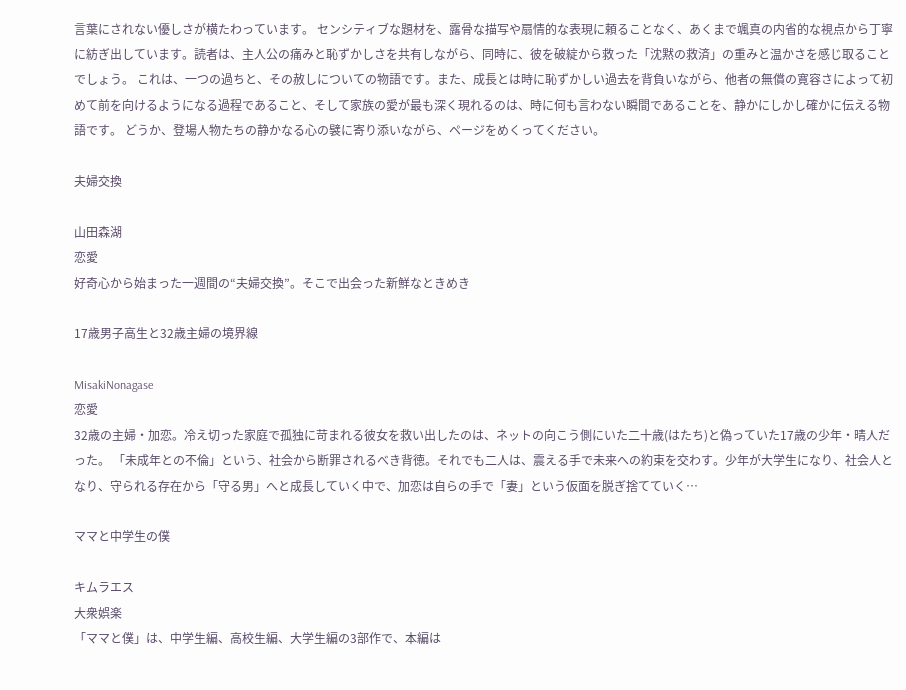言葉にされない優しさが横たわっています。 センシティブな題材を、露骨な描写や扇情的な表現に頼ることなく、あくまで颯真の内省的な視点から丁寧に紡ぎ出しています。読者は、主人公の痛みと恥ずかしさを共有しながら、同時に、彼を破綻から救った「沈黙の救済」の重みと温かさを感じ取ることでしょう。 これは、一つの過ちと、その赦しについての物語です。また、成長とは時に恥ずかしい過去を背負いながら、他者の無償の寛容さによって初めて前を向けるようになる過程であること、そして家族の愛が最も深く現れるのは、時に何も言わない瞬間であることを、静かにしかし確かに伝える物語です。 どうか、登場人物たちの静かなる心の襞に寄り添いながら、ページをめくってください。

夫婦交換

山田森湖
恋愛
好奇心から始まった一週間の“夫婦交換”。そこで出会った新鮮なときめき

17歳男子高生と32歳主婦の境界線

MisakiNonagase
恋愛
32歳の主婦・加恋。冷え切った家庭で孤独に苛まれる彼女を救い出したのは、ネットの向こう側にいた二十歳(はたち)と偽っていた17歳の少年・晴人だった。 「未成年との不倫」という、社会から断罪されるべき背徳。それでも二人は、震える手で未来への約束を交わす。少年が大学生になり、社会人となり、守られる存在から「守る男」へと成長していく中で、加恋は自らの手で「妻」という仮面を脱ぎ捨てていく…

ママと中学生の僕

キムラエス
大衆娯楽
「ママと僕」は、中学生編、高校生編、大学生編の3部作で、本編は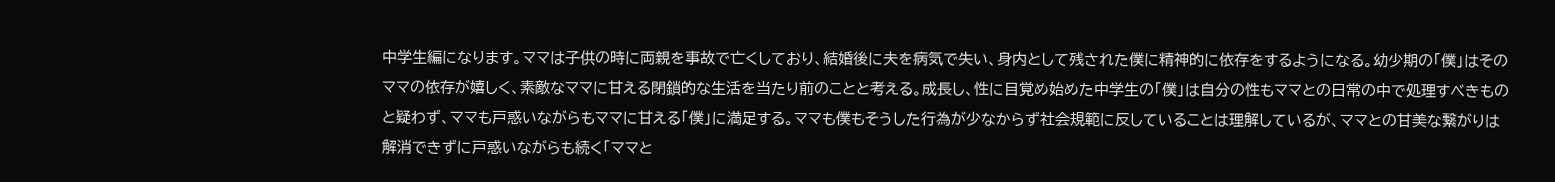中学生編になります。ママは子供の時に両親を事故で亡くしており、結婚後に夫を病気で失い、身内として残された僕に精神的に依存をするようになる。幼少期の「僕」はそのママの依存が嬉しく、素敵なママに甘える閉鎖的な生活を当たり前のことと考える。成長し、性に目覚め始めた中学生の「僕」は自分の性もママとの日常の中で処理すべきものと疑わず、ママも戸惑いながらもママに甘える「僕」に満足する。ママも僕もそうした行為が少なからず社会規範に反していることは理解しているが、ママとの甘美な繋がりは解消できずに戸惑いながらも続く「ママと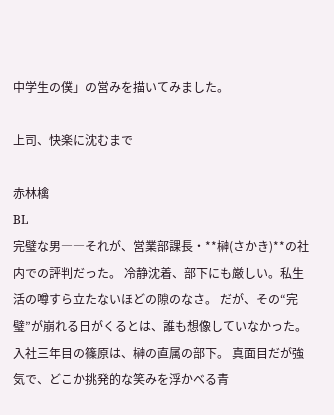中学生の僕」の営みを描いてみました。

上司、快楽に沈むまで

赤林檎
BL
完璧な男――それが、営業部課長・**榊(さかき)**の社内での評判だった。 冷静沈着、部下にも厳しい。私生活の噂すら立たないほどの隙のなさ。 だが、その“完璧”が崩れる日がくるとは、誰も想像していなかった。 入社三年目の篠原は、榊の直属の部下。 真面目だが強気で、どこか挑発的な笑みを浮かべる青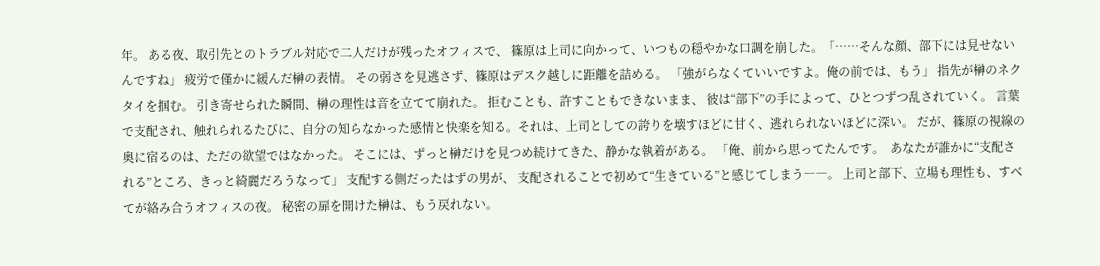年。 ある夜、取引先とのトラブル対応で二人だけが残ったオフィスで、 篠原は上司に向かって、いつもの穏やかな口調を崩した。「……そんな顔、部下には見せないんですね」 疲労で僅かに緩んだ榊の表情。 その弱さを見逃さず、篠原はデスク越しに距離を詰める。 「強がらなくていいですよ。俺の前では、もう」 指先が榊のネクタイを掴む。 引き寄せられた瞬間、榊の理性は音を立てて崩れた。 拒むことも、許すこともできないまま、 彼は“部下”の手によって、ひとつずつ乱されていく。 言葉で支配され、触れられるたびに、自分の知らなかった感情と快楽を知る。それは、上司としての誇りを壊すほどに甘く、逃れられないほどに深い。 だが、篠原の視線の奥に宿るのは、ただの欲望ではなかった。 そこには、ずっと榊だけを見つめ続けてきた、静かな執着がある。 「俺、前から思ってたんです。  あなたが誰かに“支配される”ところ、きっと綺麗だろうなって」 支配する側だったはずの男が、 支配されることで初めて“生きている”と感じてしまう――。 上司と部下、立場も理性も、すべてが絡み合うオフィスの夜。 秘密の扉を開けた榊は、もう戻れない。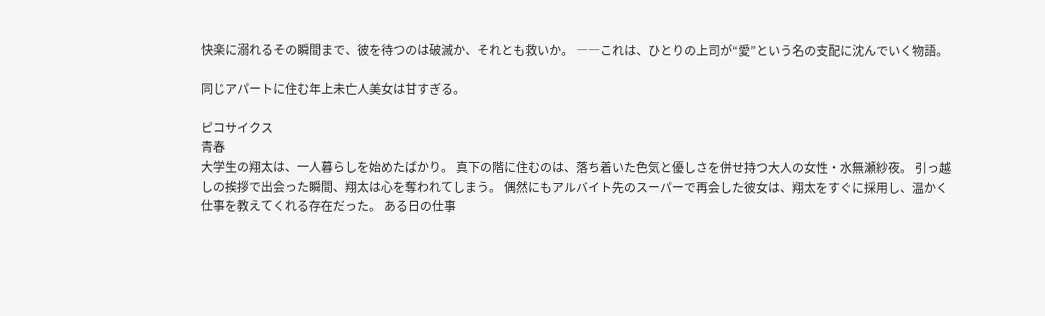快楽に溺れるその瞬間まで、彼を待つのは破滅か、それとも救いか。 ――これは、ひとりの上司が“愛”という名の支配に沈んでいく物語。

同じアパートに住む年上未亡人美女は甘すぎる。

ピコサイクス
青春
大学生の翔太は、一人暮らしを始めたばかり。 真下の階に住むのは、落ち着いた色気と優しさを併せ持つ大人の女性・水無瀬紗夜。 引っ越しの挨拶で出会った瞬間、翔太は心を奪われてしまう。 偶然にもアルバイト先のスーパーで再会した彼女は、翔太をすぐに採用し、温かく仕事を教えてくれる存在だった。 ある日の仕事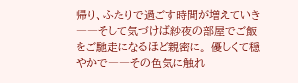帰り、ふたりで過ごす時間が増えていき――そして気づけば紗夜の部屋でご飯をご馳走になるほど親密に。 優しくて穏やかで――その色気に触れ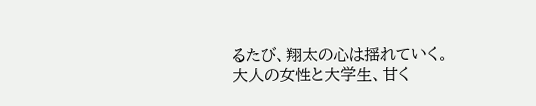るたび、翔太の心は揺れていく。 大人の女性と大学生、甘く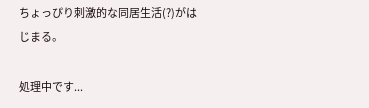ちょっぴり刺激的な同居生活(?)がはじまる。

処理中です...